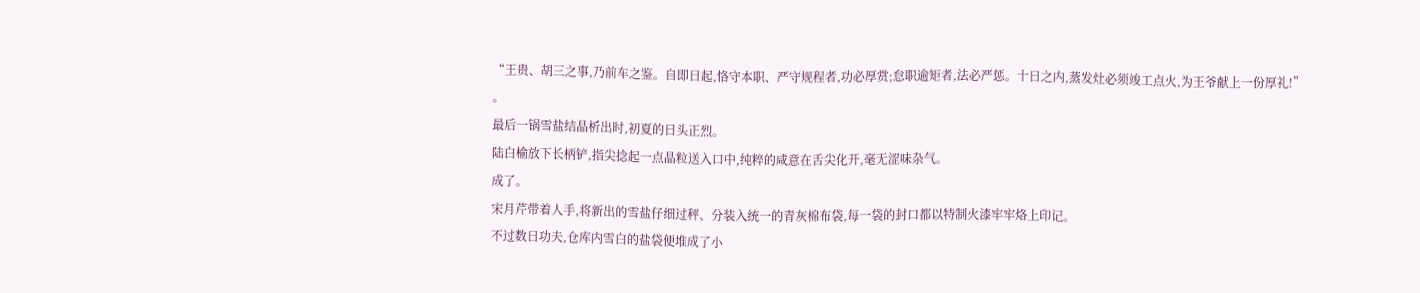“王贵、胡三之事,乃前车之鉴。自即日起,恪守本职、严守规程者,功必厚赏;怠职逾矩者,法必严惩。十日之内,蒸发灶必须竣工点火,为王爷献上一份厚礼!”
。
最后一锅雪盐结晶析出时,初夏的日头正烈。
陆白榆放下长柄铲,指尖捻起一点晶粒送入口中,纯粹的咸意在舌尖化开,毫无涩味杂气。
成了。
宋月芹带着人手,将新出的雪盐仔细过秤、分装入统一的青灰棉布袋,每一袋的封口都以特制火漆牢牢烙上印记。
不过数日功夫,仓库内雪白的盐袋便堆成了小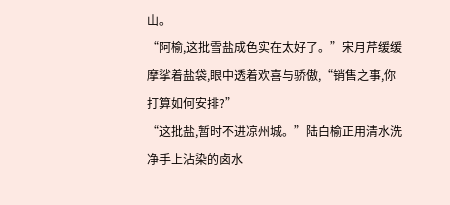山。
“阿榆,这批雪盐成色实在太好了。”宋月芹缓缓摩挲着盐袋,眼中透着欢喜与骄傲,“销售之事,你打算如何安排?”
“这批盐,暂时不进凉州城。”陆白榆正用清水洗净手上沾染的卤水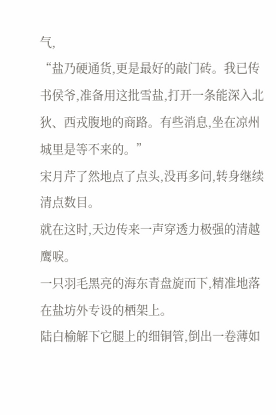气,
“盐乃硬通货,更是最好的敲门砖。我已传书侯爷,准备用这批雪盐,打开一条能深入北狄、西戎腹地的商路。有些消息,坐在凉州城里是等不来的。”
宋月芹了然地点了点头,没再多问,转身继续清点数目。
就在这时,天边传来一声穿透力极强的清越鹰唳。
一只羽毛黑亮的海东青盘旋而下,精准地落在盐坊外专设的栖架上。
陆白榆解下它腿上的细铜管,倒出一卷薄如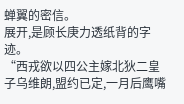蝉翼的密信。
展开,是顾长庚力透纸背的字迹。
“西戎欲以四公主嫁北狄二皇子乌维朗,盟约已定,一月后鹰嘴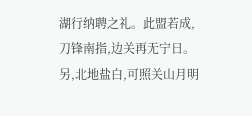湖行纳聘之礼。此盟若成,刀锋南指,边关再无宁日。另,北地盐白,可照关山月明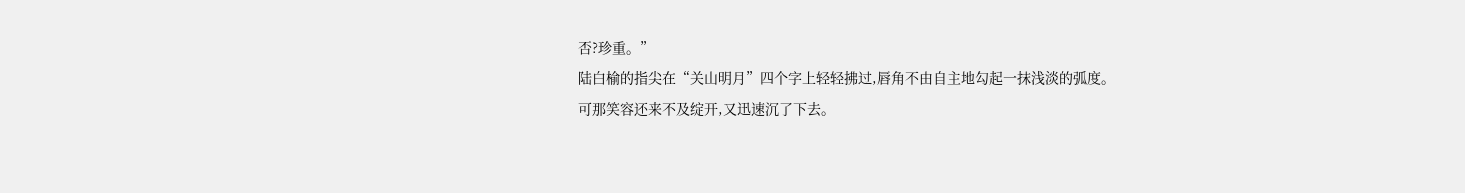否?珍重。”
陆白榆的指尖在“关山明月”四个字上轻轻拂过,唇角不由自主地勾起一抹浅淡的弧度。
可那笑容还来不及绽开,又迅速沉了下去。